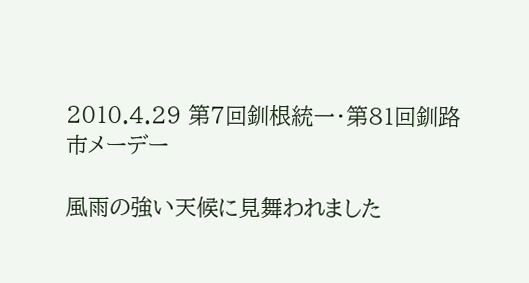2010.4.29 第7回釧根統一・第81回釧路市メーデー

風雨の強い天候に見舞われました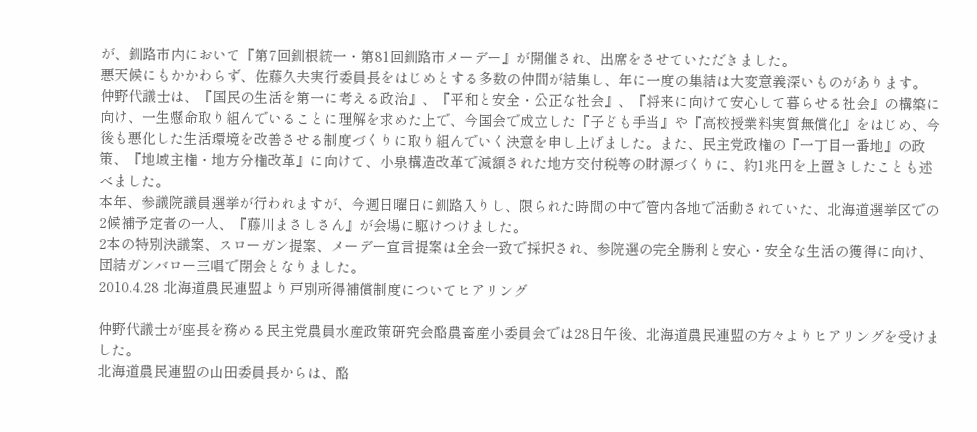が、釧路市内において『第7回釧根統一・第81回釧路市メーデー』が開催され、出席をさせていただきました。
悪天候にもかかわらず、佐藤久夫実行委員長をはじめとする多数の仲間が結集し、年に一度の集結は大変意義深いものがあります。
仲野代議士は、『国民の生活を第一に考える政治』、『平和と安全・公正な社会』、『将来に向けて安心して暮らせる社会』の構築に向け、一生懸命取り組んでいることに理解を求めた上で、今国会で成立した『子ども手当』や『高校授業料実質無償化』をはじめ、今後も悪化した生活環境を改善させる制度づくりに取り組んでいく決意を申し上げました。また、民主党政権の『一丁目一番地』の政策、『地域主権・地方分権改革』に向けて、小泉構造改革で減額された地方交付税等の財源づくりに、約1兆円を上置きしたことも述べました。
本年、参議院議員選挙が行われますが、今週日曜日に釧路入りし、限られた時間の中で管内各地で活動されていた、北海道選挙区での2候補予定者の一人、『藤川まさしさん』が会場に駆けつけました。
2本の特別決議案、スローガン提案、メーデー宣言提案は全会一致で採択され、参院選の完全勝利と安心・安全な生活の獲得に向け、団結ガンバロー三唱で閉会となりました。
2010.4.28 北海道農民連盟より戸別所得補償制度についてヒアリング

仲野代議士が座長を務める民主党農員水産政策研究会酪農畜産小委員会では28日午後、北海道農民連盟の方々よりヒアリングを受けました。
北海道農民連盟の山田委員長からは、酪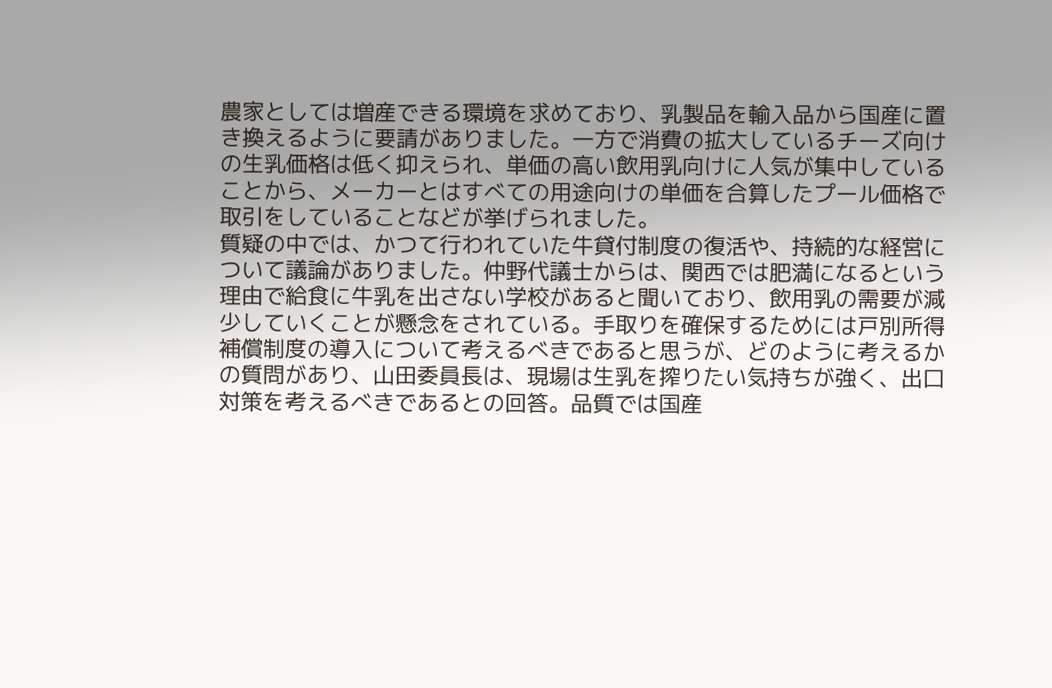農家としては増産できる環境を求めており、乳製品を輸入品から国産に置き換えるように要請がありました。一方で消費の拡大しているチーズ向けの生乳価格は低く抑えられ、単価の高い飲用乳向けに人気が集中していることから、メーカーとはすべての用途向けの単価を合算したプール価格で取引をしていることなどが挙げられました。
質疑の中では、かつて行われていた牛貸付制度の復活や、持続的な経営について議論がありました。仲野代議士からは、関西では肥満になるという理由で給食に牛乳を出さない学校があると聞いており、飲用乳の需要が減少していくことが懸念をされている。手取りを確保するためには戸別所得補償制度の導入について考えるべきであると思うが、どのように考えるかの質問があり、山田委員長は、現場は生乳を搾りたい気持ちが強く、出口対策を考えるべきであるとの回答。品質では国産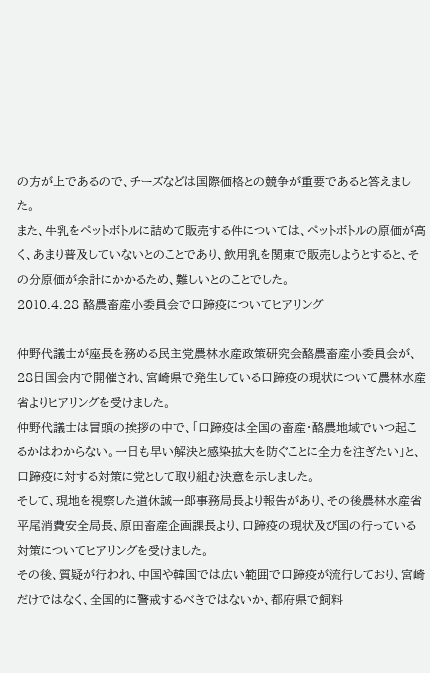の方が上であるので、チーズなどは国際価格との競争が重要であると答えました。
また、牛乳をペットボトルに詰めて販売する件については、ペットボトルの原価が高く、あまり普及していないとのことであり、飲用乳を関東で販売しようとすると、その分原価が余計にかかるため、難しいとのことでした。
2010.4.28 酪農畜産小委員会で口蹄疫についてヒアリング

仲野代議士が座長を務める民主党農林水産政策研究会酪農畜産小委員会が、28日国会内で開催され、宮崎県で発生している口蹄疫の現状について農林水産省よりヒアリングを受けました。
仲野代議士は冒頭の挨拶の中で、「口蹄疫は全国の畜産・酪農地域でいつ起こるかはわからない。一日も早い解決と感染拡大を防ぐことに全力を注ぎたい」と、口蹄疫に対する対策に党として取り組む決意を示しました。
そして、現地を視察した道休誠一郎事務局長より報告があり、その後農林水産省平尾消費安全局長、原田畜産企画課長より、口蹄疫の現状及び国の行っている対策についてヒアリングを受けました。
その後、質疑が行われ、中国や韓国では広い範囲で口蹄疫が流行しており、宮崎だけではなく、全国的に警戒するべきではないか、都府県で飼料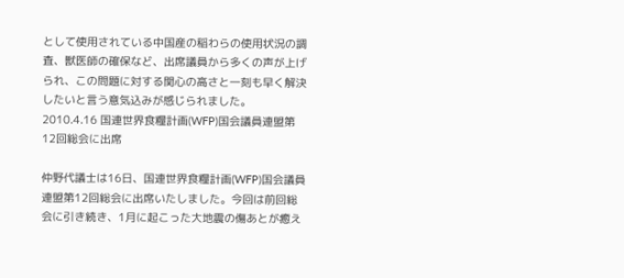として使用されている中国産の稲わらの使用状況の調査、獣医師の確保など、出席議員から多くの声が上げられ、この問題に対する関心の高さと一刻も早く解決したいと言う意気込みが感じられました。
2010.4.16 国連世界食糧計画(WFP)国会議員連盟第12回総会に出席

仲野代議士は16日、国連世界食糧計画(WFP)国会議員連盟第12回総会に出席いたしました。今回は前回総会に引き続き、1月に起こった大地震の傷あとが癒え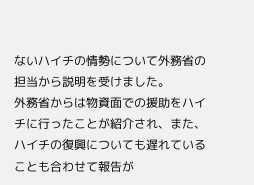ないハイチの情勢について外務省の担当から説明を受けました。
外務省からは物資面での援助をハイチに行ったことが紹介され、また、ハイチの復興についても遅れていることも合わせて報告が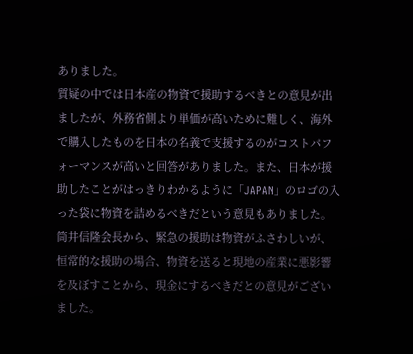ありました。
質疑の中では日本産の物資で援助するべきとの意見が出ましたが、外務省側より単価が高いために難しく、海外で購入したものを日本の名義で支援するのがコストパフォーマンスが高いと回答がありました。また、日本が援助したことがはっきりわかるように「JAPAN」のロゴの入った袋に物資を詰めるべきだという意見もありました。
筒井信隆会長から、緊急の援助は物資がふさわしいが、恒常的な援助の場合、物資を送ると現地の産業に悪影響を及ぼすことから、現金にするべきだとの意見がございました。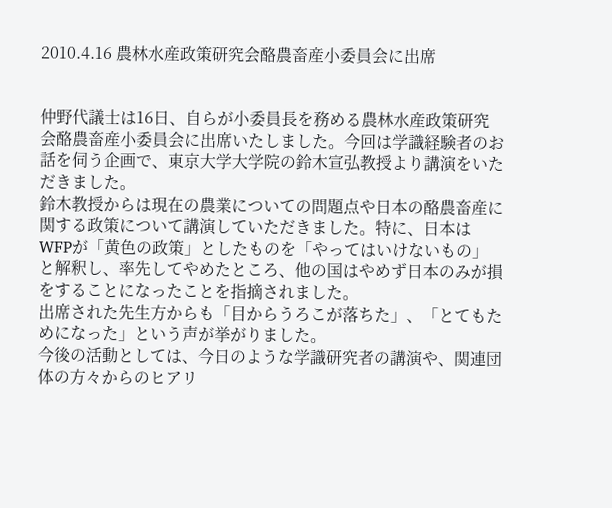2010.4.16 農林水産政策研究会酪農畜産小委員会に出席


仲野代議士は16日、自らが小委員長を務める農林水産政策研究会酪農畜産小委員会に出席いたしました。今回は学識経験者のお話を伺う企画で、東京大学大学院の鈴木宣弘教授より講演をいただきました。
鈴木教授からは現在の農業についての問題点や日本の酪農畜産に関する政策について講演していただきました。特に、日本はWFPが「黄色の政策」としたものを「やってはいけないもの」と解釈し、率先してやめたところ、他の国はやめず日本のみが損をすることになったことを指摘されました。
出席された先生方からも「目からうろこが落ちた」、「とてもためになった」という声が挙がりました。
今後の活動としては、今日のような学識研究者の講演や、関連団体の方々からのヒアリ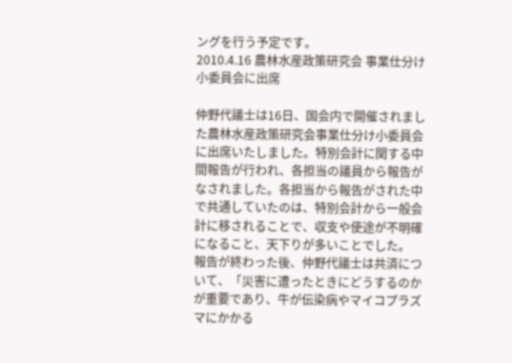ングを行う予定です。
2010.4.16 農林水産政策研究会 事業仕分け小委員会に出席

仲野代議士は16日、国会内で開催されました農林水産政策研究会事業仕分け小委員会に出席いたしました。特別会計に関する中間報告が行われ、各担当の議員から報告がなされました。各担当から報告がされた中で共通していたのは、特別会計から一般会計に移されることで、収支や使途が不明確になること、天下りが多いことでした。
報告が終わった後、仲野代議士は共済について、「災害に遭ったときにどうするのかが重要であり、牛が伝染病やマイコプラズマにかかる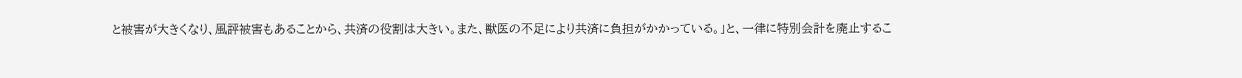と被害が大きくなり、風評被害もあることから、共済の役割は大きい。また、獣医の不足により共済に負担がかかっている。」と、一律に特別会計を廃止するこ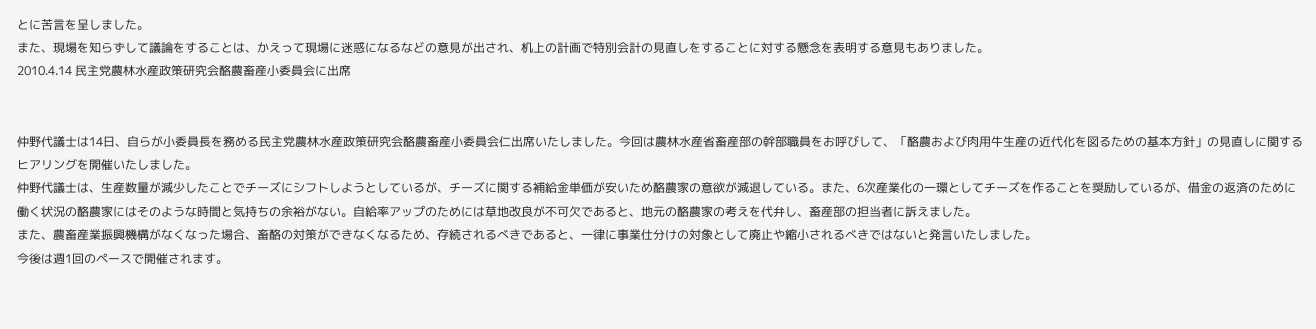とに苦言を呈しました。
また、現場を知らずして議論をすることは、かえって現場に迷惑になるなどの意見が出され、机上の計画で特別会計の見直しをすることに対する懸念を表明する意見もありました。
2010.4.14 民主党農林水産政策研究会酪農畜産小委員会に出席


仲野代議士は14日、自らが小委員長を務める民主党農林水産政策研究会酪農畜産小委員会仁出席いたしました。今回は農林水産省畜産部の幹部職員をお呼びして、「酪農および肉用牛生産の近代化を図るための基本方針」の見直しに関するヒアリングを開催いたしました。
仲野代議士は、生産数量が減少したことでチーズにシフトしようとしているが、チーズに関する補給金単価が安いため酪農家の意欲が減退している。また、6次産業化の一環としてチーズを作ることを奨励しているが、借金の返済のために働く状況の酪農家にはそのような時間と気持ちの余裕がない。自給率アップのためには草地改良が不可欠であると、地元の酪農家の考えを代弁し、畜産部の担当者に訴えました。
また、農畜産業振興機構がなくなった場合、畜酪の対策ができなくなるため、存続されるべきであると、一律に事業仕分けの対象として廃止や縮小されるべきではないと発言いたしました。
今後は週1回のペースで開催されます。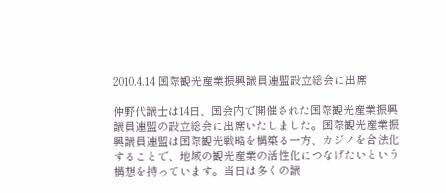2010.4.14 国際観光産業振興議員連盟設立総会に出席

仲野代議士は14日、国会内で開催された国際観光産業振興議員連盟の設立総会に出席いたしました。国際観光産業振興議員連盟は国際観光戦略を構築る一方、カジノを合法化することで、地域の観光産業の活性化につなげたいという 構想を持っています。当日は多くの議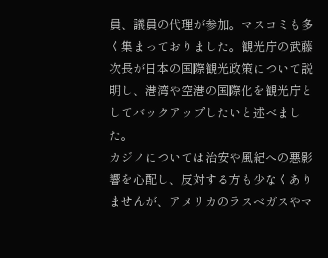員、議員の代理が参加。マスコミも多く集まっておりました。観光庁の武藤次長が日本の国際観光政策について説明し、港湾や空港の国際化を観光庁としてバックアップしたいと述べました。
カジノについては治安や風紀への悪影響を心配し、反対する方も少なくありませんが、アメリカのラスベガスやマ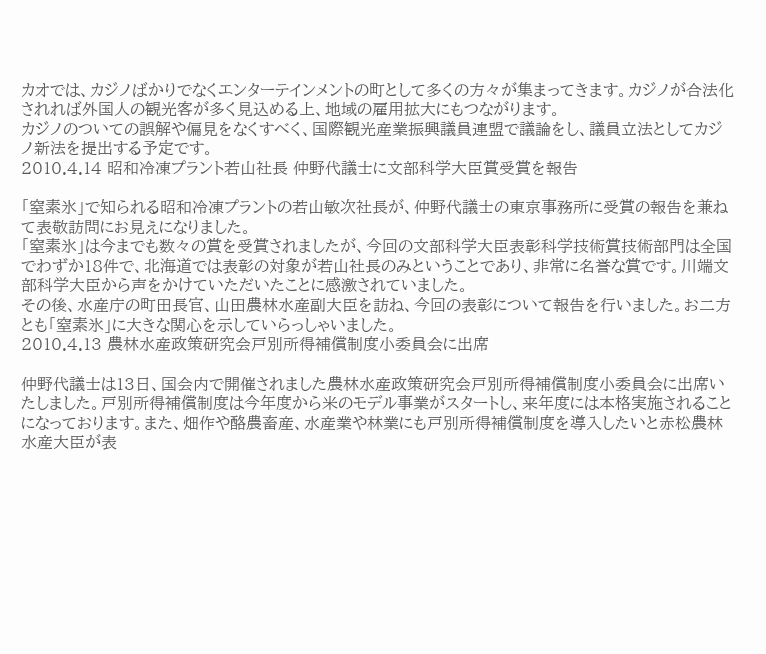カオでは、カジノばかりでなくエンターテインメントの町として多くの方々が集まってきます。カジノが合法化されれば外国人の観光客が多く見込める上、地域の雇用拡大にもつながります。
カジノのついての誤解や偏見をなくすべく、国際観光産業振興議員連盟で議論をし、議員立法としてカジノ新法を提出する予定です。
2010.4.14 昭和冷凍プラント若山社長 仲野代議士に文部科学大臣賞受賞を報告

「窒素氷」で知られる昭和冷凍プラントの若山敏次社長が、仲野代議士の東京事務所に受賞の報告を兼ねて表敬訪問にお見えになりました。
「窒素氷」は今までも数々の賞を受賞されましたが、今回の文部科学大臣表彰科学技術賞技術部門は全国でわずか18件で、北海道では表彰の対象が若山社長のみということであり、非常に名誉な賞です。川端文部科学大臣から声をかけていただいたことに感激されていました。
その後、水産庁の町田長官、山田農林水産副大臣を訪ね、今回の表彰について報告を行いました。お二方とも「窒素氷」に大きな関心を示していらっしゃいました。
2010.4.13 農林水産政策研究会戸別所得補償制度小委員会に出席

仲野代議士は13日、国会内で開催されました農林水産政策研究会戸別所得補償制度小委員会に出席いたしました。戸別所得補償制度は今年度から米のモデル事業がスタートし、来年度には本格実施されることになっております。また、畑作や酪農畜産、水産業や林業にも戸別所得補償制度を導入したいと赤松農林水産大臣が表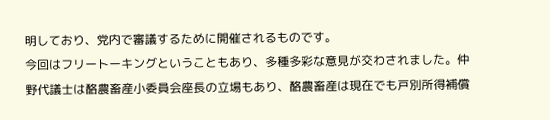明しており、党内で審議するために開催されるものです。
今回はフリートーキングということもあり、多種多彩な意見が交わされました。仲野代議士は酪農畜産小委員会座長の立場もあり、酪農畜産は現在でも戸別所得補償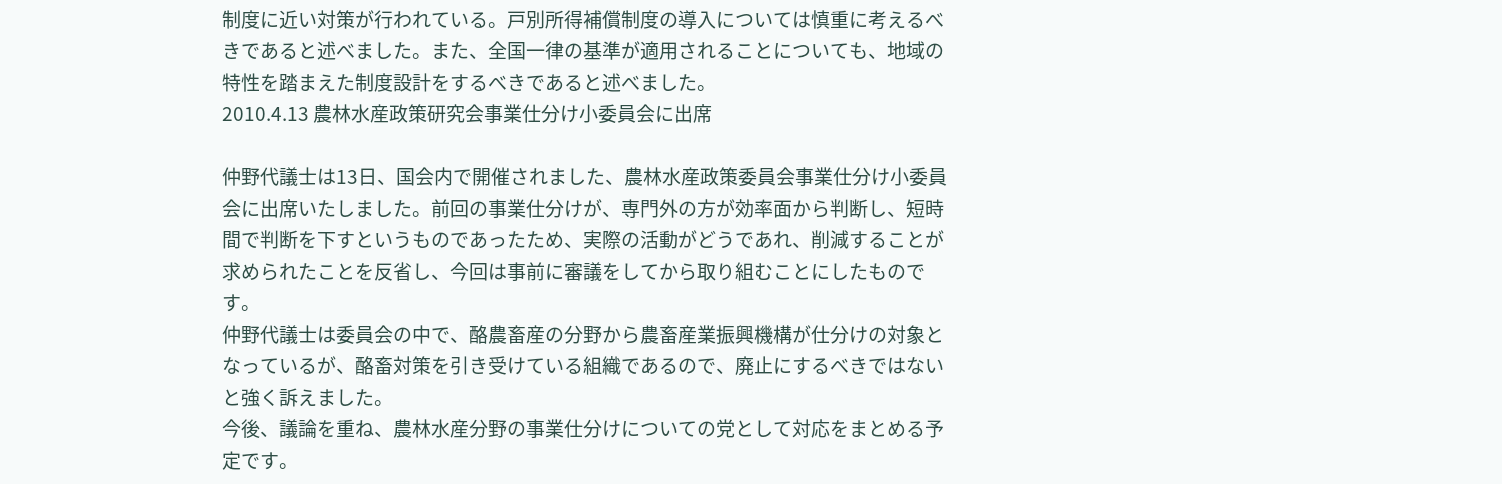制度に近い対策が行われている。戸別所得補償制度の導入については慎重に考えるべきであると述べました。また、全国一律の基準が適用されることについても、地域の特性を踏まえた制度設計をするべきであると述べました。
2010.4.13 農林水産政策研究会事業仕分け小委員会に出席

仲野代議士は13日、国会内で開催されました、農林水産政策委員会事業仕分け小委員会に出席いたしました。前回の事業仕分けが、専門外の方が効率面から判断し、短時間で判断を下すというものであったため、実際の活動がどうであれ、削減することが求められたことを反省し、今回は事前に審議をしてから取り組むことにしたものです。
仲野代議士は委員会の中で、酪農畜産の分野から農畜産業振興機構が仕分けの対象となっているが、酪畜対策を引き受けている組織であるので、廃止にするべきではないと強く訴えました。
今後、議論を重ね、農林水産分野の事業仕分けについての党として対応をまとめる予定です。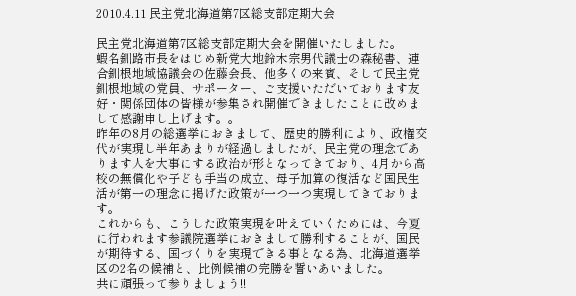2010.4.11 民主党北海道第7区総支部定期大会

民主党北海道第7区総支部定期大会を開催いたしました。
蝦名釧路市長をはじめ新党大地鈴木宗男代議士の森秘書、連合釧根地域協議会の佐藤会長、他多くの来賓、そして民主党釧根地域の党員、サポーター、ご支援いただいております友好・関係団体の皆様が参集され開催できましたことに改めまして感謝申し上げます。。
昨年の8月の総選挙におきまして、歴史的勝利により、政権交代が実現し半年あまりが経過しましたが、民主党の理念であります人を大事にする政治が形となってきており、4月から高校の無償化や子ども手当の成立、母子加算の復活など国民生活が第一の理念に掲げた政策が一つ一つ実現してきております。
これからも、こうした政策実現を叶えていくためには、今夏に行われます参議院選挙におきまして勝利することが、国民が期待する、国づくりを実現できる事となる為、北海道選挙区の2名の候補と、比例候補の完勝を誓いあいました。
共に頑張って参りましょう!!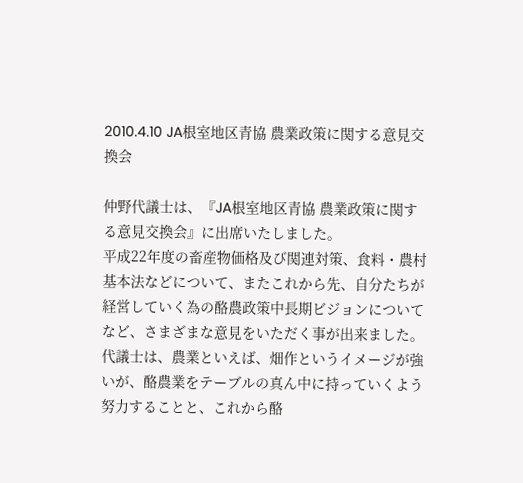2010.4.10 JA根室地区青協 農業政策に関する意見交換会

仲野代議士は、『JA根室地区青協 農業政策に関する意見交換会』に出席いたしました。
平成22年度の畜産物価格及び関連対策、食料・農村基本法などについて、またこれから先、自分たちが経営していく為の酪農政策中長期ビジョンについてなど、さまざまな意見をいただく事が出来ました。
代議士は、農業といえば、畑作というイメージが強いが、酪農業をテーブルの真ん中に持っていくよう努力することと、これから酪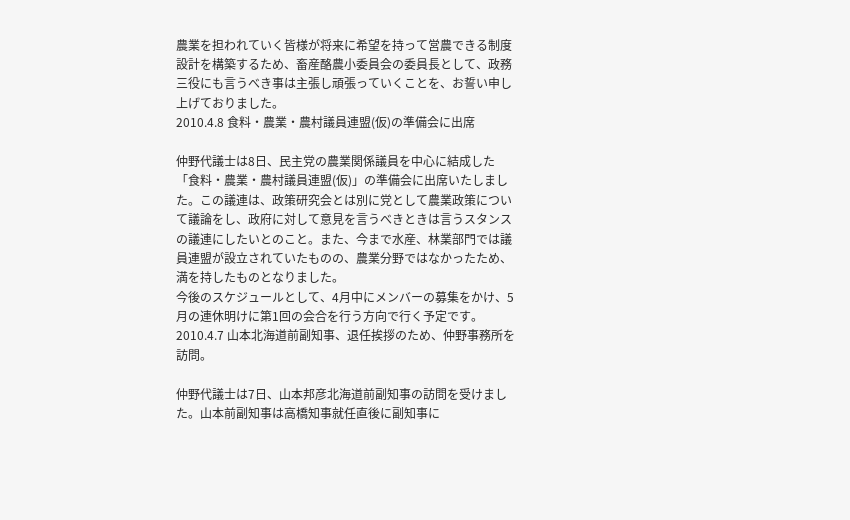農業を担われていく皆様が将来に希望を持って営農できる制度設計を構築するため、畜産酪農小委員会の委員長として、政務三役にも言うべき事は主張し頑張っていくことを、お誓い申し上げておりました。
2010.4.8 食料・農業・農村議員連盟(仮)の準備会に出席

仲野代議士は8日、民主党の農業関係議員を中心に結成した「食料・農業・農村議員連盟(仮)」の準備会に出席いたしました。この議連は、政策研究会とは別に党として農業政策について議論をし、政府に対して意見を言うべきときは言うスタンスの議連にしたいとのこと。また、今まで水産、林業部門では議員連盟が設立されていたものの、農業分野ではなかったため、満を持したものとなりました。
今後のスケジュールとして、4月中にメンバーの募集をかけ、5月の連休明けに第1回の会合を行う方向で行く予定です。
2010.4.7 山本北海道前副知事、退任挨拶のため、仲野事務所を訪問。

仲野代議士は7日、山本邦彦北海道前副知事の訪問を受けました。山本前副知事は高橋知事就任直後に副知事に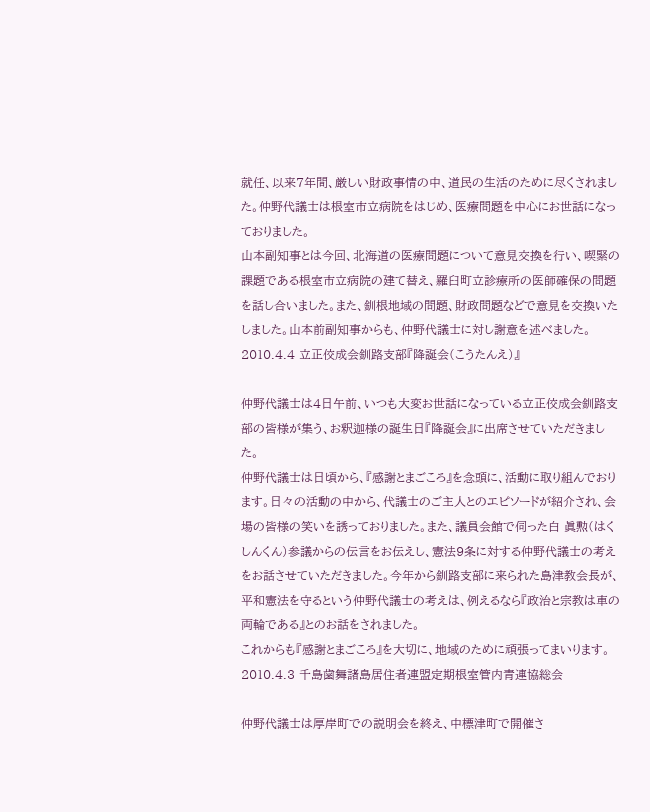就任、以来7年間、厳しい財政事情の中、道民の生活のために尽くされました。仲野代議士は根室市立病院をはじめ、医療問題を中心にお世話になっておりました。
山本副知事とは今回、北海道の医療問題について意見交換を行い、喫緊の課題である根室市立病院の建て替え、羅臼町立診療所の医師確保の問題を話し合いました。また、釧根地域の問題、財政問題などで意見を交換いたしました。山本前副知事からも、仲野代議士に対し謝意を述べました。
2010.4.4 立正佼成会釧路支部『降誕会(こうたんえ)』

仲野代議士は4日午前、いつも大変お世話になっている立正佼成会釧路支部の皆様が集う、お釈迦様の誕生日『降誕会』に出席させていただきました。
仲野代議士は日頃から、『感謝とまごころ』を念頭に、活動に取り組んでおります。日々の活動の中から、代議士のご主人とのエピソードが紹介され、会場の皆様の笑いを誘っておりました。また、議員会館で伺った白 眞勲(はく しんくん)参議からの伝言をお伝えし、憲法9条に対する仲野代議士の考えをお話させていただきました。今年から釧路支部に来られた島津教会長が、平和憲法を守るという仲野代議士の考えは、例えるなら『政治と宗教は車の両輪である』とのお話をされました。
これからも『感謝とまごころ』を大切に、地域のために頑張ってまいります。
2010.4.3 千島歯舞諸島居住者連盟定期根室管内青連協総会

仲野代議士は厚岸町での説明会を終え、中標津町で開催さ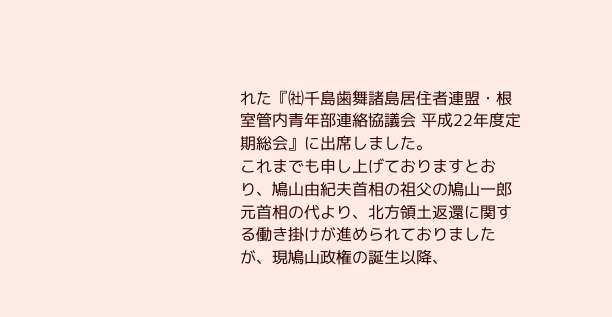れた『㈳千島歯舞諸島居住者連盟・根室管内青年部連絡協議会 平成22年度定期総会』に出席しました。
これまでも申し上げておりますとおり、鳩山由紀夫首相の祖父の鳩山一郎元首相の代より、北方領土返還に関する働き掛けが進められておりましたが、現鳩山政権の誕生以降、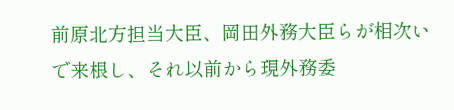前原北方担当大臣、岡田外務大臣らが相次いで来根し、それ以前から現外務委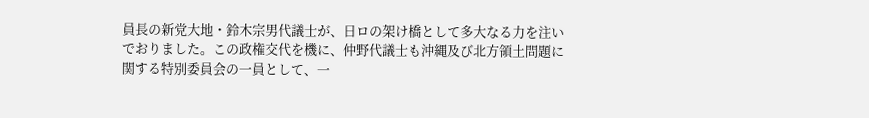員長の新党大地・鈴木宗男代議士が、日ロの架け橋として多大なる力を注いでおりました。この政権交代を機に、仲野代議士も沖縄及び北方領土問題に関する特別委員会の一員として、一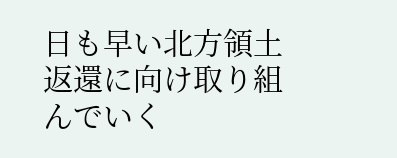日も早い北方領土返還に向け取り組んでいく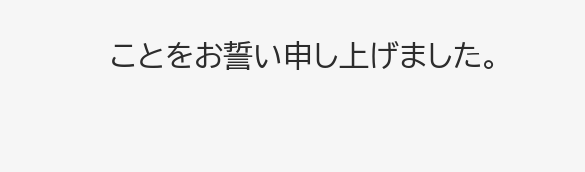ことをお誓い申し上げました。